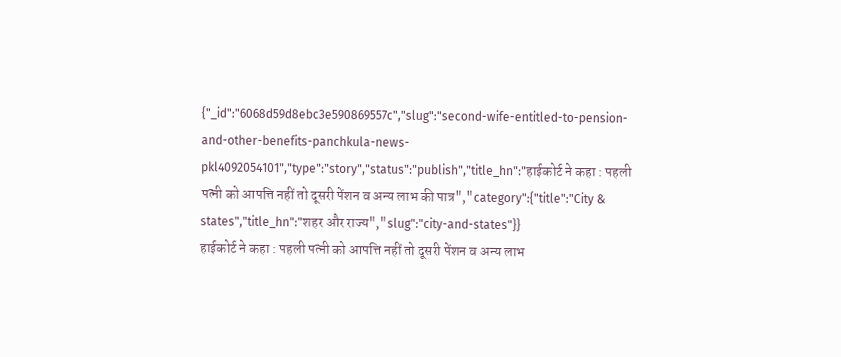{"_id":"6068d59d8ebc3e590869557c","slug":"second-wife-entitled-to-pension-and-other-benefits-panchkula-news-pkl4092054101","type":"story","status":"publish","title_hn":"हाईकोर्ट ने कहा : पहली पत्नी को आपत्ति नहीं तो दूसरी पेंशन व अन्य लाभ की पात्र","category":{"title":"City & states","title_hn":"शहर और राज्य","slug":"city-and-states"}}
हाईकोर्ट ने कहा : पहली पत्नी को आपत्ति नहीं तो दूसरी पेंशन व अन्य लाभ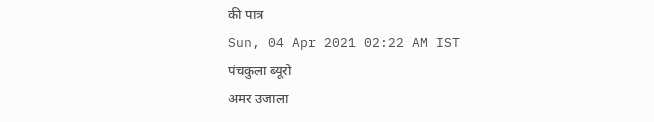की पात्र
Sun, 04 Apr 2021 02:22 AM IST
पंचकुला ब्यूरो
अमर उजाला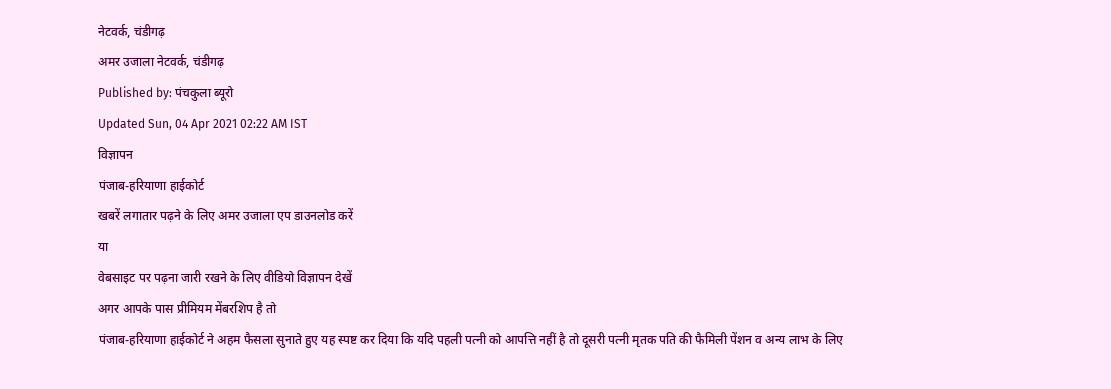नेटवर्क, चंडीगढ़
अमर उजाला नेटवर्क, चंडीगढ़
Published by: पंचकुला ब्यूरो
Updated Sun, 04 Apr 2021 02:22 AM IST
विज्ञापन
पंजाब-हरियाणा हाईकोर्ट
खबरें लगातार पढ़ने के लिए अमर उजाला एप डाउनलोड करें
या
वेबसाइट पर पढ़ना जारी रखने के लिए वीडियो विज्ञापन देखें
अगर आपके पास प्रीमियम मेंबरशिप है तो
पंजाब-हरियाणा हाईकोर्ट ने अहम फैसला सुनाते हुए यह स्पष्ट कर दिया कि यदि पहली पत्नी को आपत्ति नहीं है तो दूसरी पत्नी मृतक पति की फैमिली पेंशन व अन्य लाभ के लिए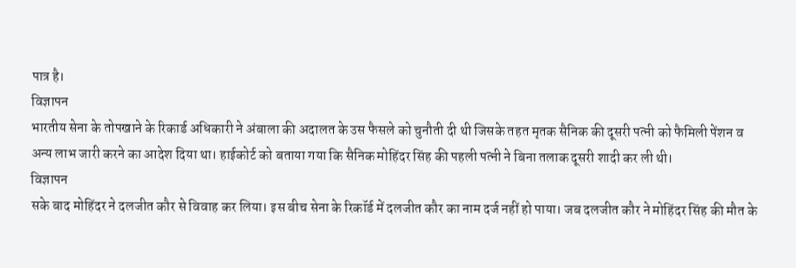पात्र है।
विज्ञापन
भारतीय सेना के तोपखाने के रिकार्ड अधिकारी ने अंबाला की अदालत के उस फैसले को चुनौती दी थी जिसके तहत मृतक सैनिक की दूसरी पत्नी को फैमिली पेंशन व अन्य लाभ जारी करने का आदेश दिया था। हाईकोर्ट को बताया गया कि सैनिक मोहिंदर सिंह की पहली पत्नी ने बिना तलाक दूसरी शादी कर ली थी।
विज्ञापन
सके बाद मोहिंदर ने दलजीत कौर से विवाह कर लिया। इस बीच सेना के रिकॉर्ड में दलजीत कौर का नाम दर्ज नहीं हो पाया। जब दलजीत कौर ने मोहिंदर सिंह की मौत के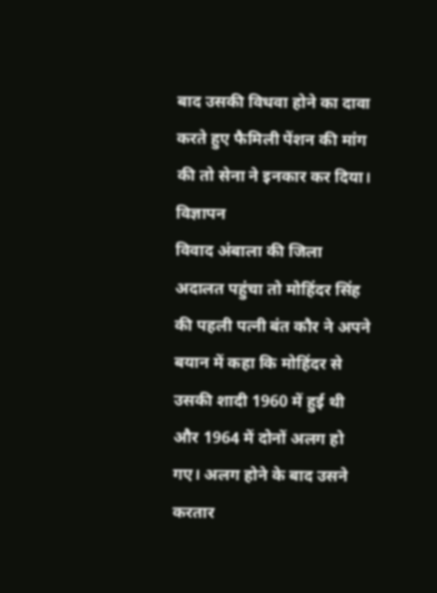बाद उसकी विधवा होने का दावा करते हुए फैमिली पेंशन की मांग की तो सेना ने इनकार कर दिया।
विज्ञापन
विवाद अंबाला की जिला अदालत पहुंचा तो मोहिंदर सिंह की पहली पत्नी बंत कौर ने अपने बयान में कहा कि मोहिंदर से उसकी शादी 1960 में हुई थी और 1964 में दोनों अलग हो गए। अलग होने के बाद उसने करतार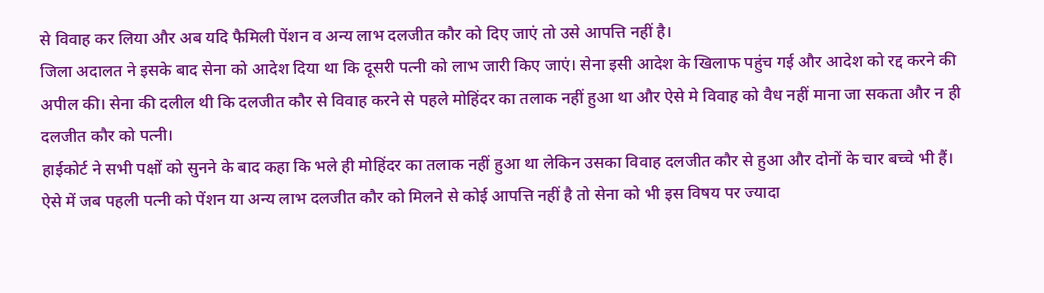से विवाह कर लिया और अब यदि फैमिली पेंशन व अन्य लाभ दलजीत कौर को दिए जाएं तो उसे आपत्ति नहीं है।
जिला अदालत ने इसके बाद सेना को आदेश दिया था कि दूसरी पत्नी को लाभ जारी किए जाएं। सेना इसी आदेश के खिलाफ पहुंच गई और आदेश को रद्द करने की अपील की। सेना की दलील थी कि दलजीत कौर से विवाह करने से पहले मोहिंदर का तलाक नहीं हुआ था और ऐसे मे विवाह को वैध नहीं माना जा सकता और न ही दलजीत कौर को पत्नी।
हाईकोर्ट ने सभी पक्षों को सुनने के बाद कहा कि भले ही मोहिंदर का तलाक नहीं हुआ था लेकिन उसका विवाह दलजीत कौर से हुआ और दोनों के चार बच्चे भी हैं। ऐसे में जब पहली पत्नी को पेंशन या अन्य लाभ दलजीत कौर को मिलने से कोई आपत्ति नहीं है तो सेना को भी इस विषय पर ज्यादा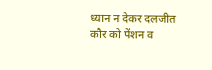ध्यान न देकर दलजीत कौर को पेंशन व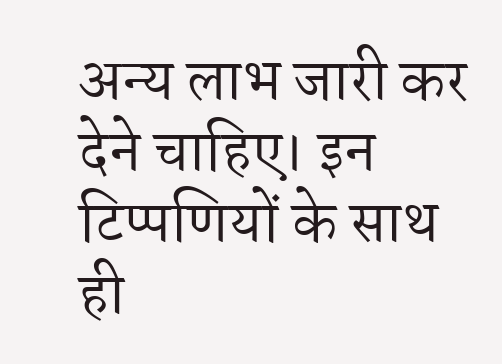अन्य लाभ जारी कर देने चाहिए। इन टिप्पणियों के साथ ही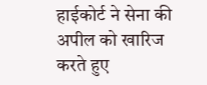हाईकोर्ट ने सेना की अपील को खारिज करते हुए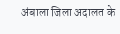अंबाला जिला अदालत के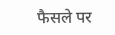फैसले पर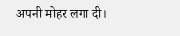अपनी मोहर लगा दी।